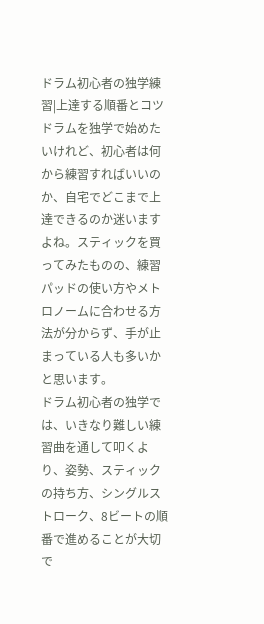ドラム初心者の独学練習|上達する順番とコツ
ドラムを独学で始めたいけれど、初心者は何から練習すればいいのか、自宅でどこまで上達できるのか迷いますよね。スティックを買ってみたものの、練習パッドの使い方やメトロノームに合わせる方法が分からず、手が止まっている人も多いかと思います。
ドラム初心者の独学では、いきなり難しい練習曲を通して叩くより、姿勢、スティックの持ち方、シングルストローク、8ビートの順番で進めることが大切で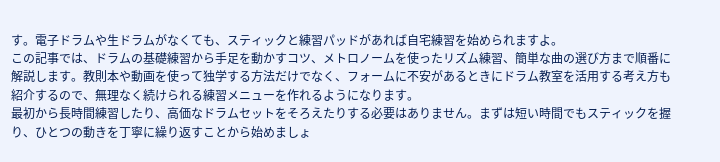す。電子ドラムや生ドラムがなくても、スティックと練習パッドがあれば自宅練習を始められますよ。
この記事では、ドラムの基礎練習から手足を動かすコツ、メトロノームを使ったリズム練習、簡単な曲の選び方まで順番に解説します。教則本や動画を使って独学する方法だけでなく、フォームに不安があるときにドラム教室を活用する考え方も紹介するので、無理なく続けられる練習メニューを作れるようになります。
最初から長時間練習したり、高価なドラムセットをそろえたりする必要はありません。まずは短い時間でもスティックを握り、ひとつの動きを丁寧に繰り返すことから始めましょ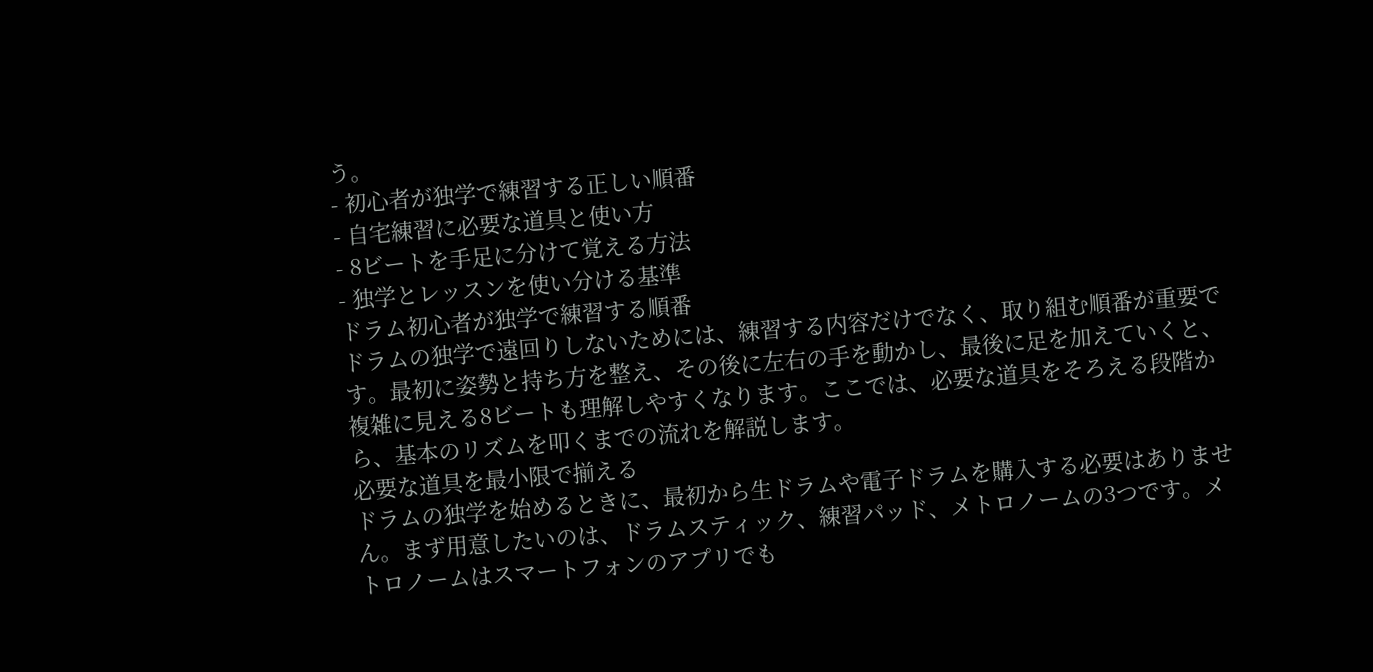う。
- 初心者が独学で練習する正しい順番
- 自宅練習に必要な道具と使い方
- 8ビートを手足に分けて覚える方法
- 独学とレッスンを使い分ける基準
ドラム初心者が独学で練習する順番
ドラムの独学で遠回りしないためには、練習する内容だけでなく、取り組む順番が重要です。最初に姿勢と持ち方を整え、その後に左右の手を動かし、最後に足を加えていくと、複雑に見える8ビートも理解しやすくなります。ここでは、必要な道具をそろえる段階から、基本のリズムを叩くまでの流れを解説します。
必要な道具を最小限で揃える
ドラムの独学を始めるときに、最初から生ドラムや電子ドラムを購入する必要はありません。まず用意したいのは、ドラムスティック、練習パッド、メトロノームの3つです。メトロノームはスマートフォンのアプリでも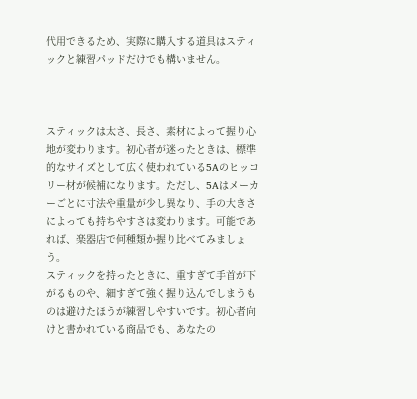代用できるため、実際に購入する道具はスティックと練習パッドだけでも構いません。



スティックは太さ、長さ、素材によって握り心地が変わります。初心者が迷ったときは、標準的なサイズとして広く使われている5Aのヒッコリー材が候補になります。ただし、5Aはメーカーごとに寸法や重量が少し異なり、手の大きさによっても持ちやすさは変わります。可能であれば、楽器店で何種類か握り比べてみましょう。
スティックを持ったときに、重すぎて手首が下がるものや、細すぎて強く握り込んでしまうものは避けたほうが練習しやすいです。初心者向けと書かれている商品でも、あなたの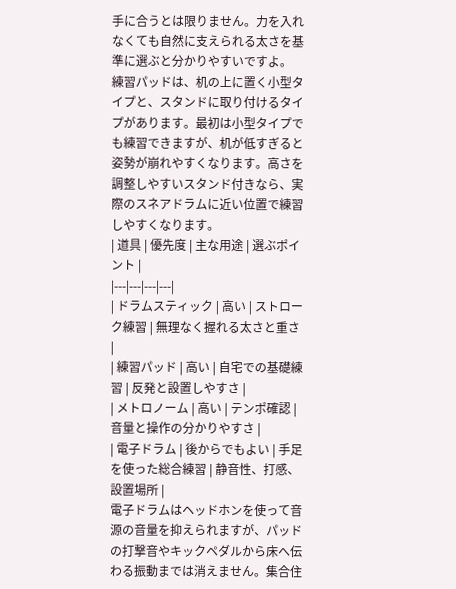手に合うとは限りません。力を入れなくても自然に支えられる太さを基準に選ぶと分かりやすいですよ。
練習パッドは、机の上に置く小型タイプと、スタンドに取り付けるタイプがあります。最初は小型タイプでも練習できますが、机が低すぎると姿勢が崩れやすくなります。高さを調整しやすいスタンド付きなら、実際のスネアドラムに近い位置で練習しやすくなります。
| 道具 | 優先度 | 主な用途 | 選ぶポイント |
|---|---|---|---|
| ドラムスティック | 高い | ストローク練習 | 無理なく握れる太さと重さ |
| 練習パッド | 高い | 自宅での基礎練習 | 反発と設置しやすさ |
| メトロノーム | 高い | テンポ確認 | 音量と操作の分かりやすさ |
| 電子ドラム | 後からでもよい | 手足を使った総合練習 | 静音性、打感、設置場所 |
電子ドラムはヘッドホンを使って音源の音量を抑えられますが、パッドの打撃音やキックペダルから床へ伝わる振動までは消えません。集合住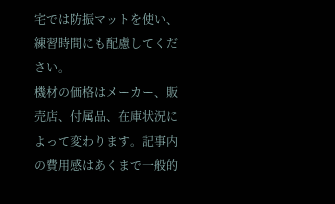宅では防振マットを使い、練習時間にも配慮してください。
機材の価格はメーカー、販売店、付属品、在庫状況によって変わります。記事内の費用感はあくまで一般的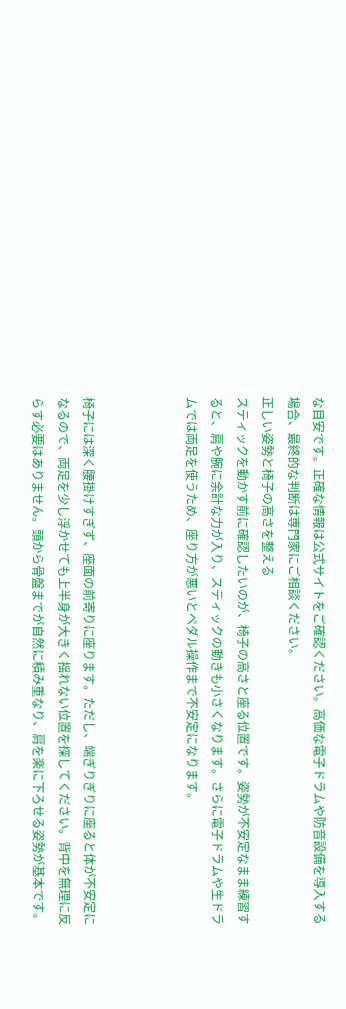な目安です。正確な情報は公式サイトをご確認ください。高価な電子ドラムや防音設備を導入する場合、最終的な判断は専門家にご相談ください。
正しい姿勢と椅子の高さを整える
スティックを動かす前に確認したいのが、椅子の高さと座る位置です。姿勢が不安定なまま練習すると、肩や腕に余計な力が入り、スティックの動きも小さくなります。さらに電子ドラムや生ドラムでは両足を使うため、座り方が悪いとペダル操作まで不安定になります。



椅子には深く腰掛けすぎず、座面の前寄りに座ります。ただし、端ぎりぎりに座ると体が不安定になるので、両足を少し浮かせても上半身が大きく揺れない位置を探してください。背中を無理に反らす必要はありません。頭から骨盤までが自然に積み重なり、肩を楽に下ろせる姿勢が基本です。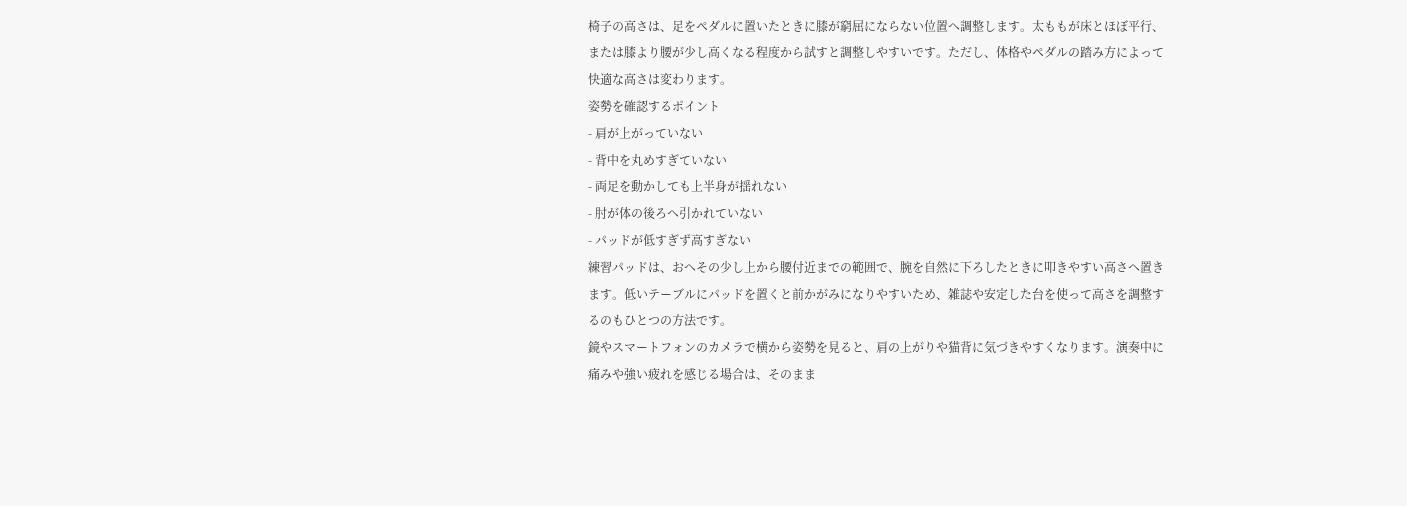椅子の高さは、足をペダルに置いたときに膝が窮屈にならない位置へ調整します。太ももが床とほぼ平行、または膝より腰が少し高くなる程度から試すと調整しやすいです。ただし、体格やペダルの踏み方によって快適な高さは変わります。
姿勢を確認するポイント
- 肩が上がっていない
- 背中を丸めすぎていない
- 両足を動かしても上半身が揺れない
- 肘が体の後ろへ引かれていない
- パッドが低すぎず高すぎない
練習パッドは、おへその少し上から腰付近までの範囲で、腕を自然に下ろしたときに叩きやすい高さへ置きます。低いテーブルにパッドを置くと前かがみになりやすいため、雑誌や安定した台を使って高さを調整するのもひとつの方法です。
鏡やスマートフォンのカメラで横から姿勢を見ると、肩の上がりや猫背に気づきやすくなります。演奏中に痛みや強い疲れを感じる場合は、そのまま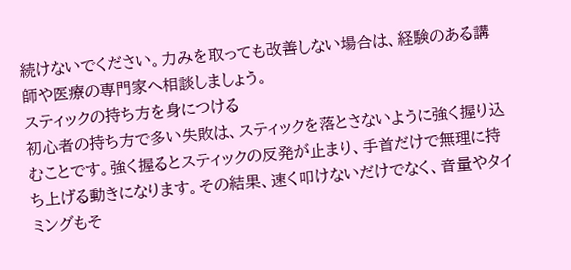続けないでください。力みを取っても改善しない場合は、経験のある講師や医療の専門家へ相談しましょう。
スティックの持ち方を身につける
初心者の持ち方で多い失敗は、スティックを落とさないように強く握り込むことです。強く握るとスティックの反発が止まり、手首だけで無理に持ち上げる動きになります。その結果、速く叩けないだけでなく、音量やタイミングもそ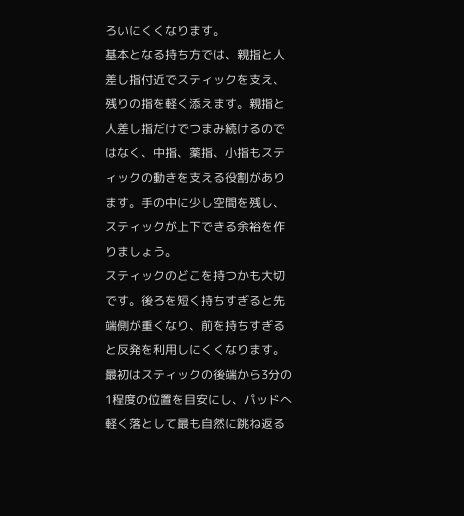ろいにくくなります。
基本となる持ち方では、親指と人差し指付近でスティックを支え、残りの指を軽く添えます。親指と人差し指だけでつまみ続けるのではなく、中指、薬指、小指もスティックの動きを支える役割があります。手の中に少し空間を残し、スティックが上下できる余裕を作りましょう。
スティックのどこを持つかも大切です。後ろを短く持ちすぎると先端側が重くなり、前を持ちすぎると反発を利用しにくくなります。最初はスティックの後端から3分の1程度の位置を目安にし、パッドへ軽く落として最も自然に跳ね返る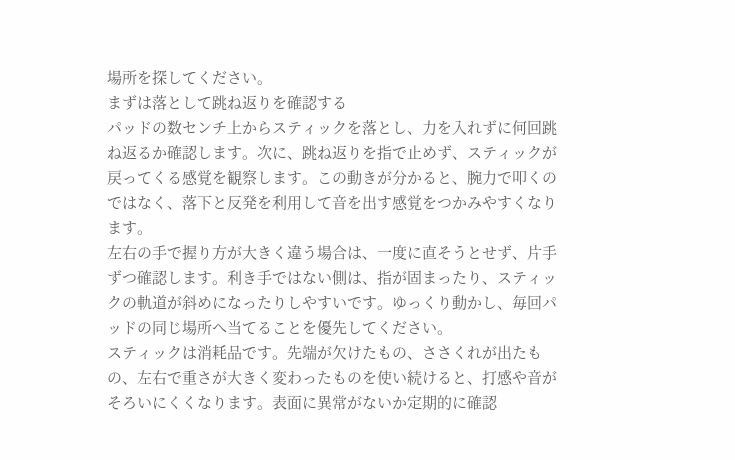場所を探してください。
まずは落として跳ね返りを確認する
パッドの数センチ上からスティックを落とし、力を入れずに何回跳ね返るか確認します。次に、跳ね返りを指で止めず、スティックが戻ってくる感覚を観察します。この動きが分かると、腕力で叩くのではなく、落下と反発を利用して音を出す感覚をつかみやすくなります。
左右の手で握り方が大きく違う場合は、一度に直そうとせず、片手ずつ確認します。利き手ではない側は、指が固まったり、スティックの軌道が斜めになったりしやすいです。ゆっくり動かし、毎回パッドの同じ場所へ当てることを優先してください。
スティックは消耗品です。先端が欠けたもの、ささくれが出たもの、左右で重さが大きく変わったものを使い続けると、打感や音がそろいにくくなります。表面に異常がないか定期的に確認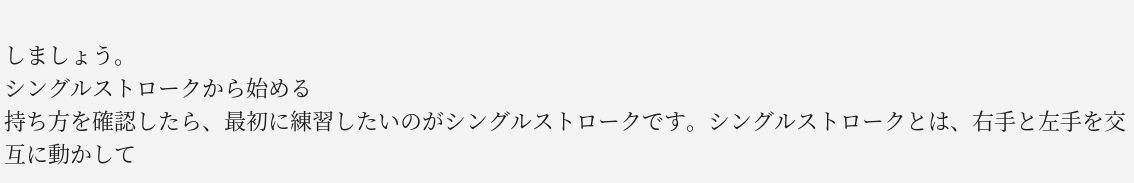しましょう。
シングルストロークから始める
持ち方を確認したら、最初に練習したいのがシングルストロークです。シングルストロークとは、右手と左手を交互に動かして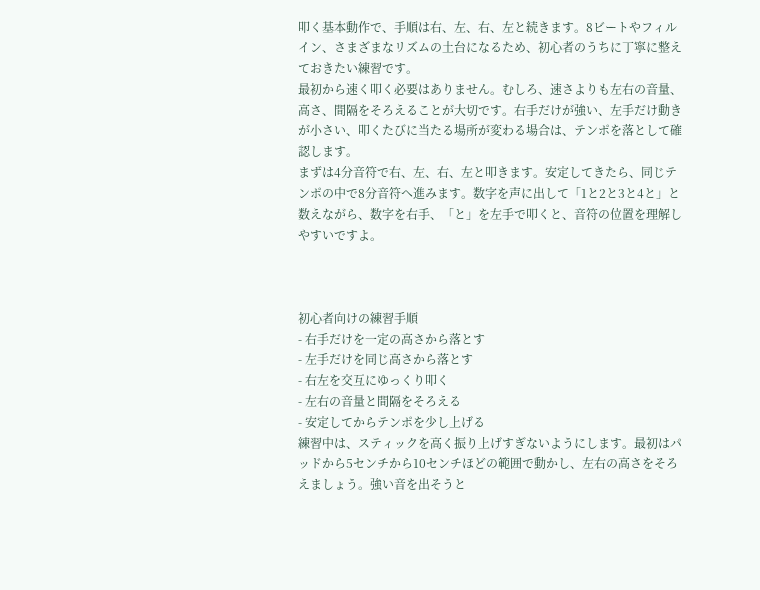叩く基本動作で、手順は右、左、右、左と続きます。8ビートやフィルイン、さまざまなリズムの土台になるため、初心者のうちに丁寧に整えておきたい練習です。
最初から速く叩く必要はありません。むしろ、速さよりも左右の音量、高さ、間隔をそろえることが大切です。右手だけが強い、左手だけ動きが小さい、叩くたびに当たる場所が変わる場合は、テンポを落として確認します。
まずは4分音符で右、左、右、左と叩きます。安定してきたら、同じテンポの中で8分音符へ進みます。数字を声に出して「1と2と3と4と」と数えながら、数字を右手、「と」を左手で叩くと、音符の位置を理解しやすいですよ。



初心者向けの練習手順
- 右手だけを一定の高さから落とす
- 左手だけを同じ高さから落とす
- 右左を交互にゆっくり叩く
- 左右の音量と間隔をそろえる
- 安定してからテンポを少し上げる
練習中は、スティックを高く振り上げすぎないようにします。最初はパッドから5センチから10センチほどの範囲で動かし、左右の高さをそろえましょう。強い音を出そうと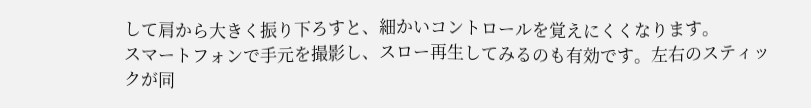して肩から大きく振り下ろすと、細かいコントロールを覚えにくくなります。
スマートフォンで手元を撮影し、スロー再生してみるのも有効です。左右のスティックが同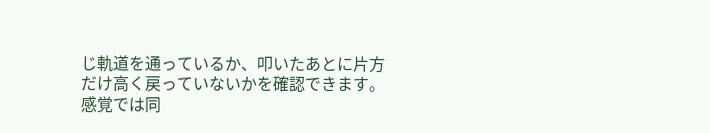じ軌道を通っているか、叩いたあとに片方だけ高く戻っていないかを確認できます。感覚では同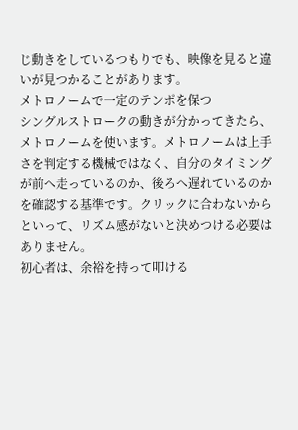じ動きをしているつもりでも、映像を見ると違いが見つかることがあります。
メトロノームで一定のテンポを保つ
シングルストロークの動きが分かってきたら、メトロノームを使います。メトロノームは上手さを判定する機械ではなく、自分のタイミングが前へ走っているのか、後ろへ遅れているのかを確認する基準です。クリックに合わないからといって、リズム感がないと決めつける必要はありません。
初心者は、余裕を持って叩ける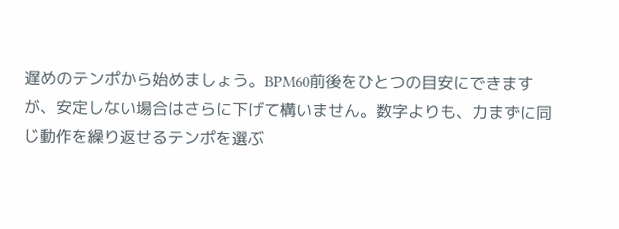遅めのテンポから始めましょう。BPM60前後をひとつの目安にできますが、安定しない場合はさらに下げて構いません。数字よりも、力まずに同じ動作を繰り返せるテンポを選ぶ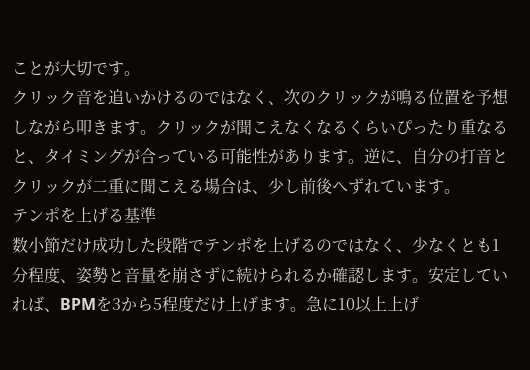ことが大切です。
クリック音を追いかけるのではなく、次のクリックが鳴る位置を予想しながら叩きます。クリックが聞こえなくなるくらいぴったり重なると、タイミングが合っている可能性があります。逆に、自分の打音とクリックが二重に聞こえる場合は、少し前後へずれています。
テンポを上げる基準
数小節だけ成功した段階でテンポを上げるのではなく、少なくとも1分程度、姿勢と音量を崩さずに続けられるか確認します。安定していれば、BPMを3から5程度だけ上げます。急に10以上上げ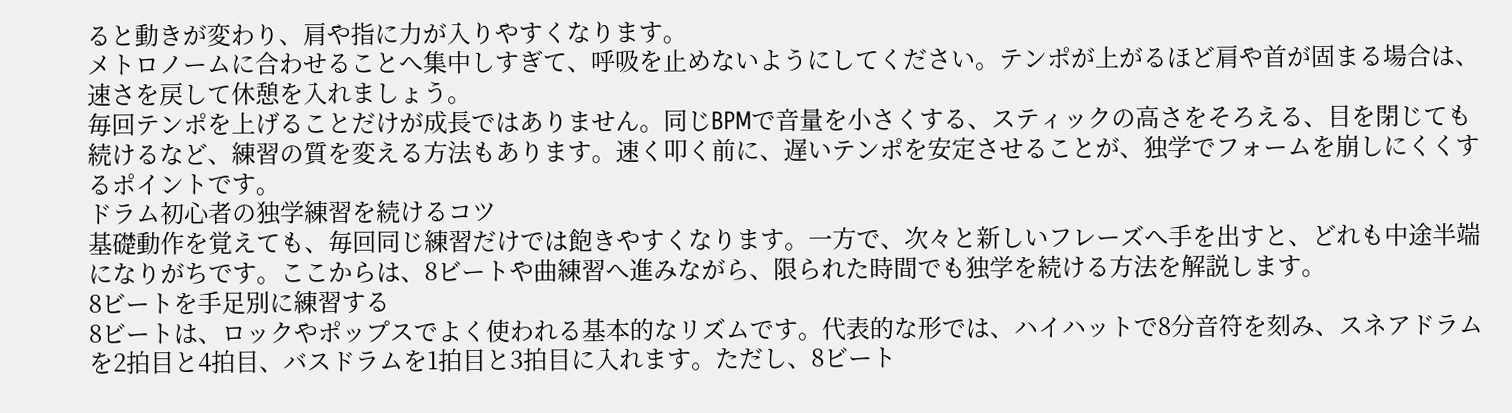ると動きが変わり、肩や指に力が入りやすくなります。
メトロノームに合わせることへ集中しすぎて、呼吸を止めないようにしてください。テンポが上がるほど肩や首が固まる場合は、速さを戻して休憩を入れましょう。
毎回テンポを上げることだけが成長ではありません。同じBPMで音量を小さくする、スティックの高さをそろえる、目を閉じても続けるなど、練習の質を変える方法もあります。速く叩く前に、遅いテンポを安定させることが、独学でフォームを崩しにくくするポイントです。
ドラム初心者の独学練習を続けるコツ
基礎動作を覚えても、毎回同じ練習だけでは飽きやすくなります。一方で、次々と新しいフレーズへ手を出すと、どれも中途半端になりがちです。ここからは、8ビートや曲練習へ進みながら、限られた時間でも独学を続ける方法を解説します。
8ビートを手足別に練習する
8ビートは、ロックやポップスでよく使われる基本的なリズムです。代表的な形では、ハイハットで8分音符を刻み、スネアドラムを2拍目と4拍目、バスドラムを1拍目と3拍目に入れます。ただし、8ビート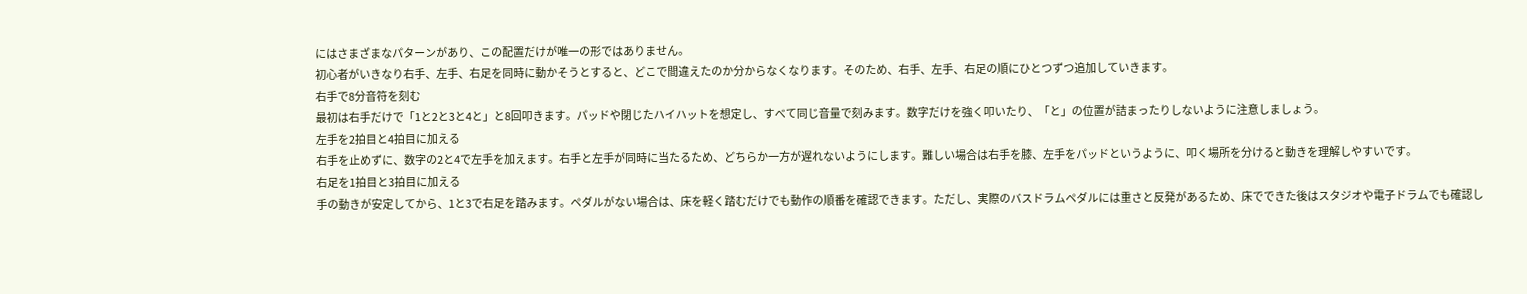にはさまざまなパターンがあり、この配置だけが唯一の形ではありません。
初心者がいきなり右手、左手、右足を同時に動かそうとすると、どこで間違えたのか分からなくなります。そのため、右手、左手、右足の順にひとつずつ追加していきます。
右手で8分音符を刻む
最初は右手だけで「1と2と3と4と」と8回叩きます。パッドや閉じたハイハットを想定し、すべて同じ音量で刻みます。数字だけを強く叩いたり、「と」の位置が詰まったりしないように注意しましょう。
左手を2拍目と4拍目に加える
右手を止めずに、数字の2と4で左手を加えます。右手と左手が同時に当たるため、どちらか一方が遅れないようにします。難しい場合は右手を膝、左手をパッドというように、叩く場所を分けると動きを理解しやすいです。
右足を1拍目と3拍目に加える
手の動きが安定してから、1と3で右足を踏みます。ペダルがない場合は、床を軽く踏むだけでも動作の順番を確認できます。ただし、実際のバスドラムペダルには重さと反発があるため、床でできた後はスタジオや電子ドラムでも確認し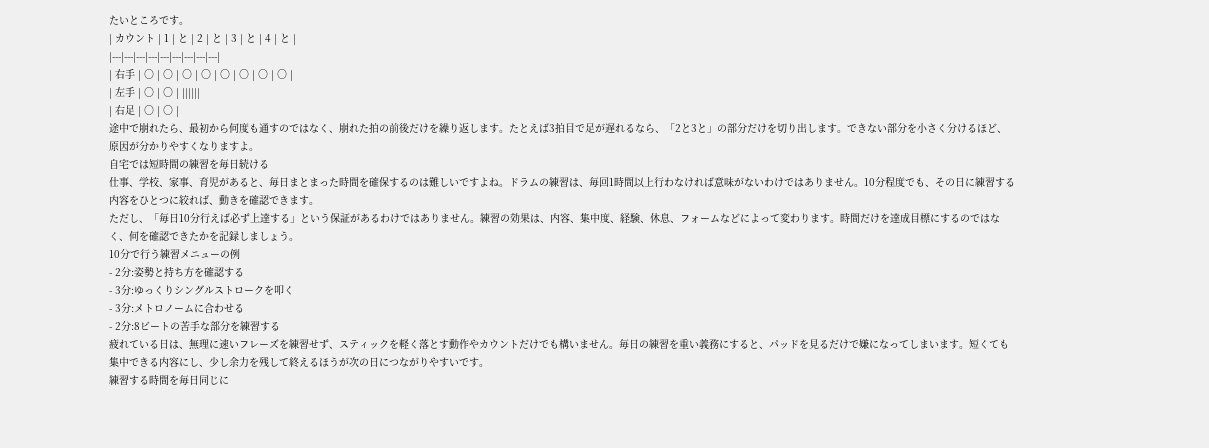たいところです。
| カウント | 1 | と | 2 | と | 3 | と | 4 | と |
|---|---|---|---|---|---|---|---|---|
| 右手 | ○ | ○ | ○ | ○ | ○ | ○ | ○ | ○ |
| 左手 | ○ | ○ | ||||||
| 右足 | ○ | ○ |
途中で崩れたら、最初から何度も通すのではなく、崩れた拍の前後だけを繰り返します。たとえば3拍目で足が遅れるなら、「2と3と」の部分だけを切り出します。できない部分を小さく分けるほど、原因が分かりやすくなりますよ。
自宅では短時間の練習を毎日続ける
仕事、学校、家事、育児があると、毎日まとまった時間を確保するのは難しいですよね。ドラムの練習は、毎回1時間以上行わなければ意味がないわけではありません。10分程度でも、その日に練習する内容をひとつに絞れば、動きを確認できます。
ただし、「毎日10分行えば必ず上達する」という保証があるわけではありません。練習の効果は、内容、集中度、経験、休息、フォームなどによって変わります。時間だけを達成目標にするのではなく、何を確認できたかを記録しましょう。
10分で行う練習メニューの例
- 2分:姿勢と持ち方を確認する
- 3分:ゆっくりシングルストロークを叩く
- 3分:メトロノームに合わせる
- 2分:8ビートの苦手な部分を練習する
疲れている日は、無理に速いフレーズを練習せず、スティックを軽く落とす動作やカウントだけでも構いません。毎日の練習を重い義務にすると、パッドを見るだけで嫌になってしまいます。短くても集中できる内容にし、少し余力を残して終えるほうが次の日につながりやすいです。
練習する時間を毎日同じに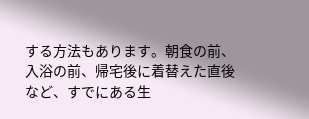する方法もあります。朝食の前、入浴の前、帰宅後に着替えた直後など、すでにある生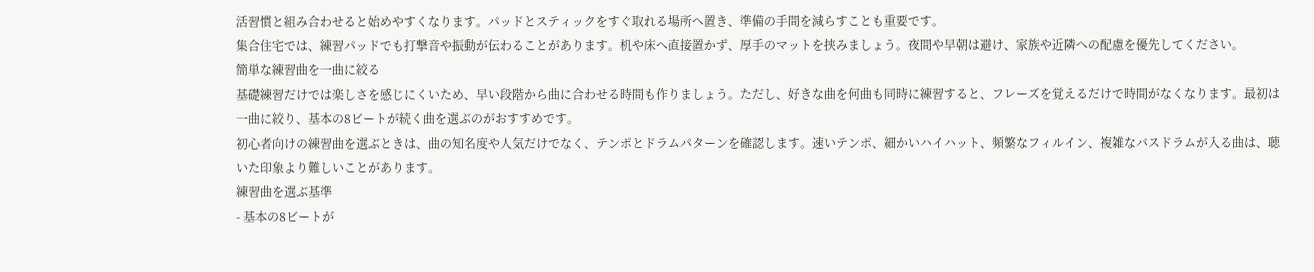活習慣と組み合わせると始めやすくなります。パッドとスティックをすぐ取れる場所へ置き、準備の手間を減らすことも重要です。
集合住宅では、練習パッドでも打撃音や振動が伝わることがあります。机や床へ直接置かず、厚手のマットを挟みましょう。夜間や早朝は避け、家族や近隣への配慮を優先してください。
簡単な練習曲を一曲に絞る
基礎練習だけでは楽しさを感じにくいため、早い段階から曲に合わせる時間も作りましょう。ただし、好きな曲を何曲も同時に練習すると、フレーズを覚えるだけで時間がなくなります。最初は一曲に絞り、基本の8ビートが続く曲を選ぶのがおすすめです。
初心者向けの練習曲を選ぶときは、曲の知名度や人気だけでなく、テンポとドラムパターンを確認します。速いテンポ、細かいハイハット、頻繁なフィルイン、複雑なバスドラムが入る曲は、聴いた印象より難しいことがあります。
練習曲を選ぶ基準
- 基本の8ビートが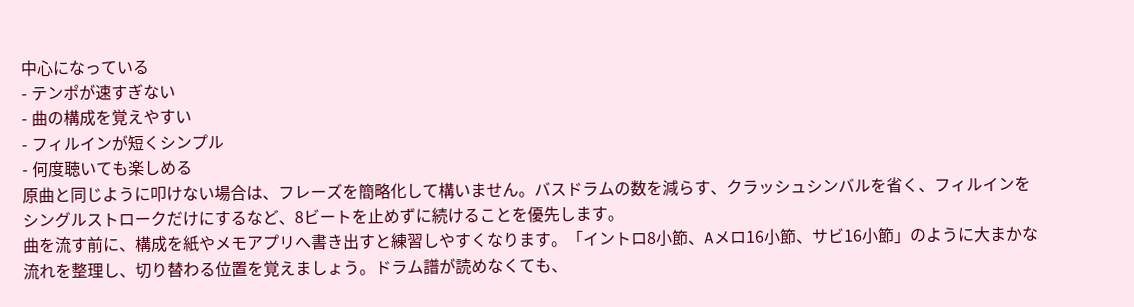中心になっている
- テンポが速すぎない
- 曲の構成を覚えやすい
- フィルインが短くシンプル
- 何度聴いても楽しめる
原曲と同じように叩けない場合は、フレーズを簡略化して構いません。バスドラムの数を減らす、クラッシュシンバルを省く、フィルインをシングルストロークだけにするなど、8ビートを止めずに続けることを優先します。
曲を流す前に、構成を紙やメモアプリへ書き出すと練習しやすくなります。「イントロ8小節、Aメロ16小節、サビ16小節」のように大まかな流れを整理し、切り替わる位置を覚えましょう。ドラム譜が読めなくても、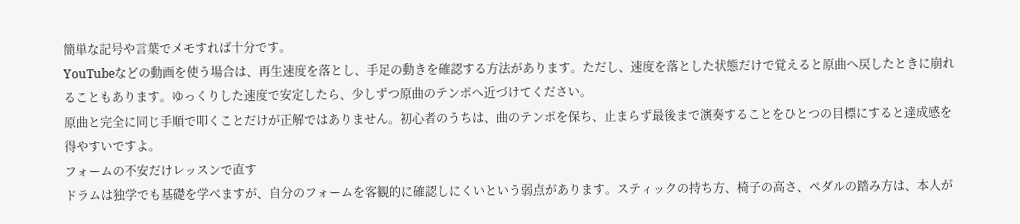簡単な記号や言葉でメモすれば十分です。
YouTubeなどの動画を使う場合は、再生速度を落とし、手足の動きを確認する方法があります。ただし、速度を落とした状態だけで覚えると原曲へ戻したときに崩れることもあります。ゆっくりした速度で安定したら、少しずつ原曲のテンポへ近づけてください。
原曲と完全に同じ手順で叩くことだけが正解ではありません。初心者のうちは、曲のテンポを保ち、止まらず最後まで演奏することをひとつの目標にすると達成感を得やすいですよ。
フォームの不安だけレッスンで直す
ドラムは独学でも基礎を学べますが、自分のフォームを客観的に確認しにくいという弱点があります。スティックの持ち方、椅子の高さ、ペダルの踏み方は、本人が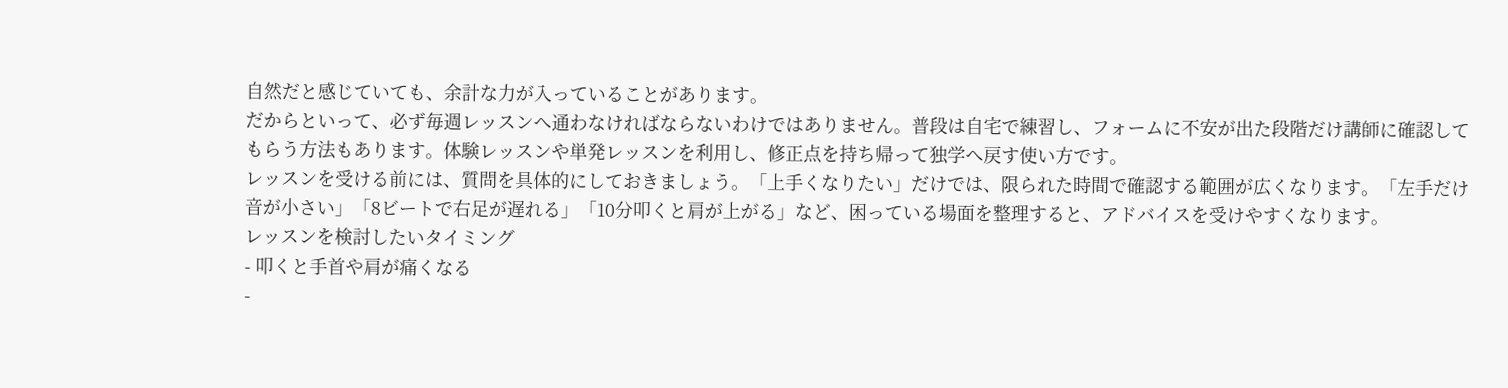自然だと感じていても、余計な力が入っていることがあります。
だからといって、必ず毎週レッスンへ通わなければならないわけではありません。普段は自宅で練習し、フォームに不安が出た段階だけ講師に確認してもらう方法もあります。体験レッスンや単発レッスンを利用し、修正点を持ち帰って独学へ戻す使い方です。
レッスンを受ける前には、質問を具体的にしておきましょう。「上手くなりたい」だけでは、限られた時間で確認する範囲が広くなります。「左手だけ音が小さい」「8ビートで右足が遅れる」「10分叩くと肩が上がる」など、困っている場面を整理すると、アドバイスを受けやすくなります。
レッスンを検討したいタイミング
- 叩くと手首や肩が痛くなる
-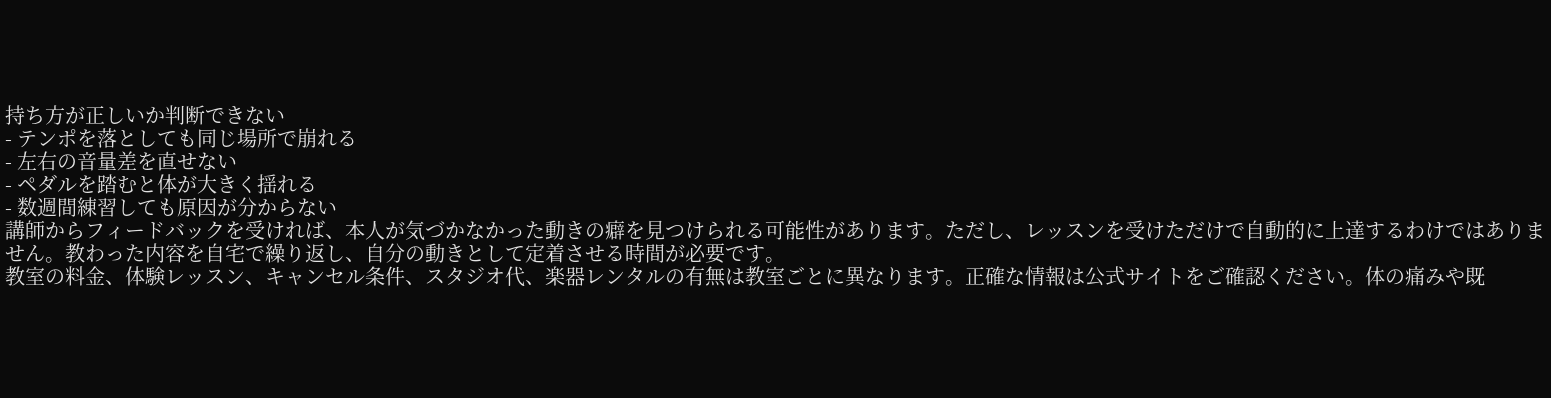持ち方が正しいか判断できない
- テンポを落としても同じ場所で崩れる
- 左右の音量差を直せない
- ペダルを踏むと体が大きく揺れる
- 数週間練習しても原因が分からない
講師からフィードバックを受ければ、本人が気づかなかった動きの癖を見つけられる可能性があります。ただし、レッスンを受けただけで自動的に上達するわけではありません。教わった内容を自宅で繰り返し、自分の動きとして定着させる時間が必要です。
教室の料金、体験レッスン、キャンセル条件、スタジオ代、楽器レンタルの有無は教室ごとに異なります。正確な情報は公式サイトをご確認ください。体の痛みや既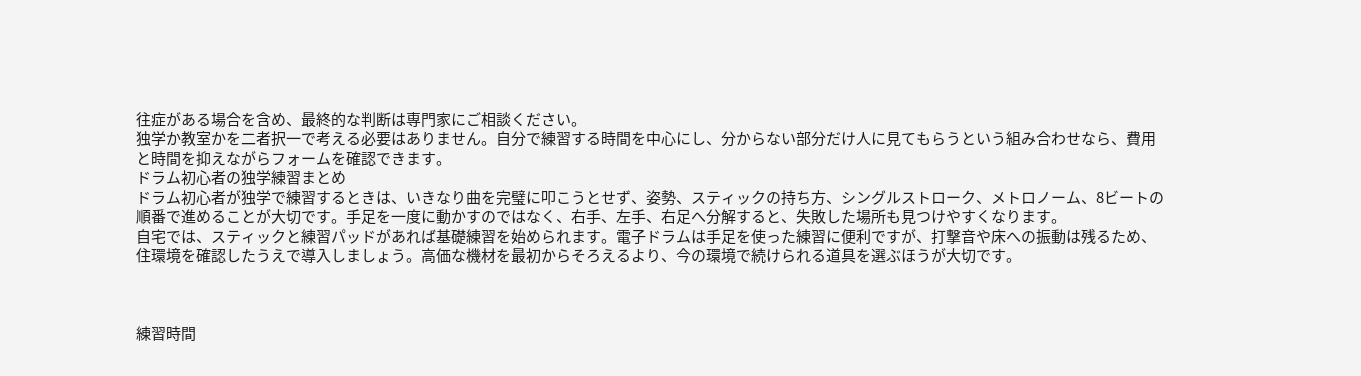往症がある場合を含め、最終的な判断は専門家にご相談ください。
独学か教室かを二者択一で考える必要はありません。自分で練習する時間を中心にし、分からない部分だけ人に見てもらうという組み合わせなら、費用と時間を抑えながらフォームを確認できます。
ドラム初心者の独学練習まとめ
ドラム初心者が独学で練習するときは、いきなり曲を完璧に叩こうとせず、姿勢、スティックの持ち方、シングルストローク、メトロノーム、8ビートの順番で進めることが大切です。手足を一度に動かすのではなく、右手、左手、右足へ分解すると、失敗した場所も見つけやすくなります。
自宅では、スティックと練習パッドがあれば基礎練習を始められます。電子ドラムは手足を使った練習に便利ですが、打撃音や床への振動は残るため、住環境を確認したうえで導入しましょう。高価な機材を最初からそろえるより、今の環境で続けられる道具を選ぶほうが大切です。



練習時間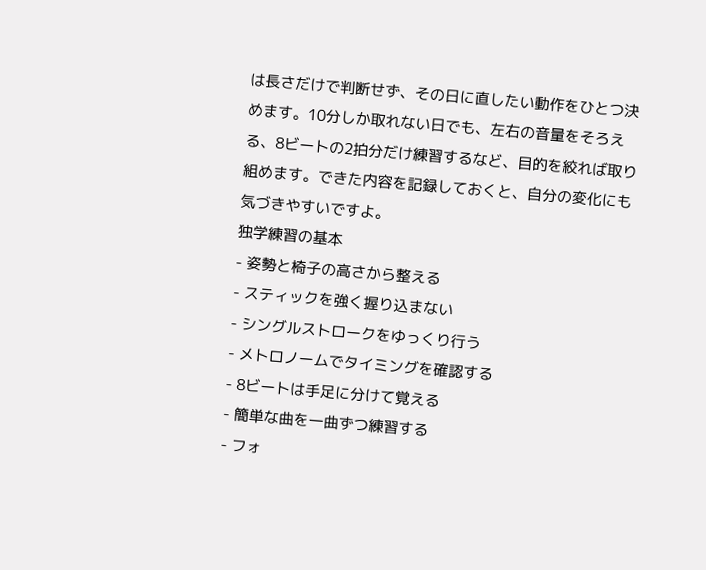は長さだけで判断せず、その日に直したい動作をひとつ決めます。10分しか取れない日でも、左右の音量をそろえる、8ビートの2拍分だけ練習するなど、目的を絞れば取り組めます。できた内容を記録しておくと、自分の変化にも気づきやすいですよ。
独学練習の基本
- 姿勢と椅子の高さから整える
- スティックを強く握り込まない
- シングルストロークをゆっくり行う
- メトロノームでタイミングを確認する
- 8ビートは手足に分けて覚える
- 簡単な曲を一曲ずつ練習する
- フォ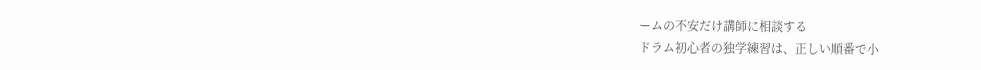ームの不安だけ講師に相談する
ドラム初心者の独学練習は、正しい順番で小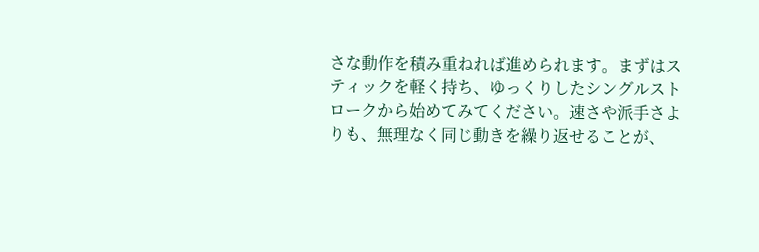さな動作を積み重ねれば進められます。まずはスティックを軽く持ち、ゆっくりしたシングルストロークから始めてみてください。速さや派手さよりも、無理なく同じ動きを繰り返せることが、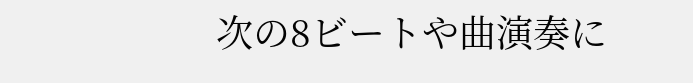次の8ビートや曲演奏に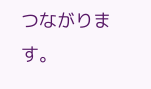つながります。